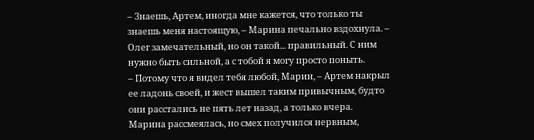– Знаешь, Артем, иногда мне кажется, что только ты знаешь меня настоящую, – Марина печально вздохнула. – Олег замечательный, но он такой... правильный. С ним нужно быть сильной, а с тобой я могу просто поныть.
– Потому что я видел тебя любой, Марин, – Артем накрыл ее ладонь своей, и жест вышел таким привычным, будто они расстались не пять лет назад, а только вчера.
Марина рассмеялась, но смех получился нервным,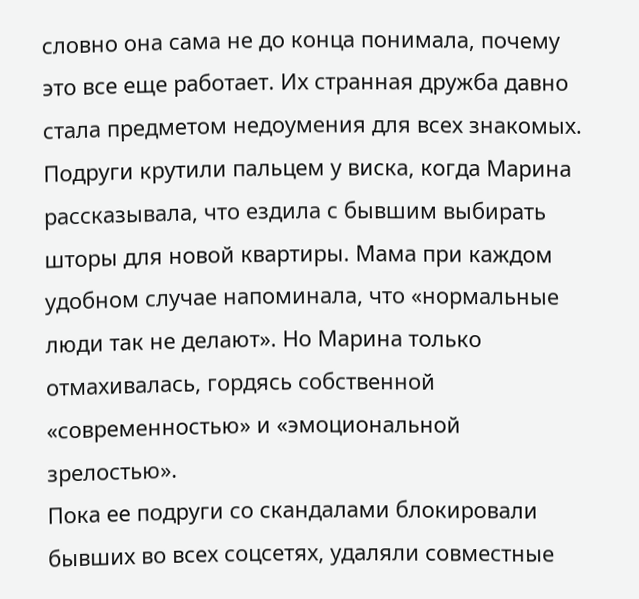словно она сама не до конца понимала, почему это все еще работает. Их странная дружба давно стала предметом недоумения для всех знакомых. Подруги крутили пальцем у виска, когда Марина рассказывала, что ездила с бывшим выбирать шторы для новой квартиры. Мама при каждом удобном случае напоминала, что «нормальные люди так не делают». Но Марина только отмахивалась, гордясь собственной «современностью» и «эмоциональной зрелостью».
Пока ее подруги со скандалами блокировали бывших во всех соцсетях, удаляли совместные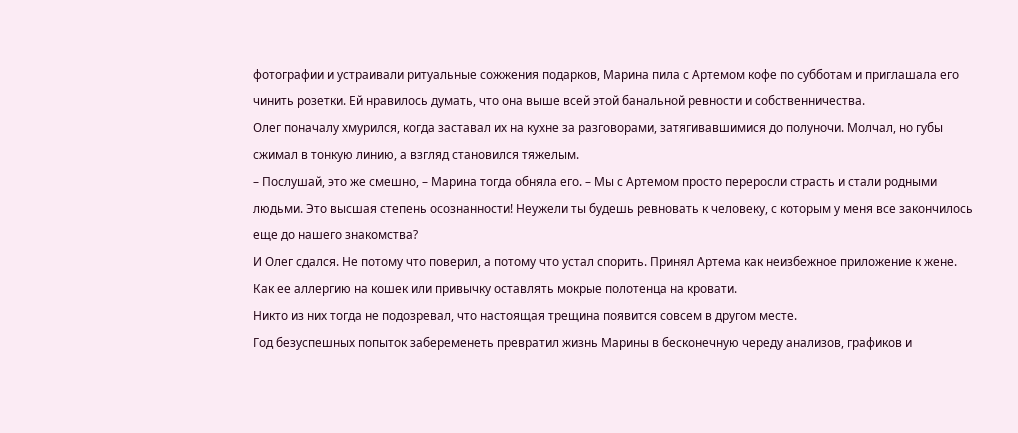фотографии и устраивали ритуальные сожжения подарков, Марина пила с Артемом кофе по субботам и приглашала его чинить розетки. Ей нравилось думать, что она выше всей этой банальной ревности и собственничества.
Олег поначалу хмурился, когда заставал их на кухне за разговорами, затягивавшимися до полуночи. Молчал, но губы сжимал в тонкую линию, а взгляд становился тяжелым.
– Послушай, это же смешно, – Марина тогда обняла его. – Мы с Артемом просто переросли страсть и стали родными людьми. Это высшая степень осознанности! Неужели ты будешь ревновать к человеку, с которым у меня все закончилось еще до нашего знакомства?
И Олег сдался. Не потому что поверил, а потому что устал спорить. Принял Артема как неизбежное приложение к жене. Как ее аллергию на кошек или привычку оставлять мокрые полотенца на кровати.
Никто из них тогда не подозревал, что настоящая трещина появится совсем в другом месте.
Год безуспешных попыток забеременеть превратил жизнь Марины в бесконечную череду анализов, графиков и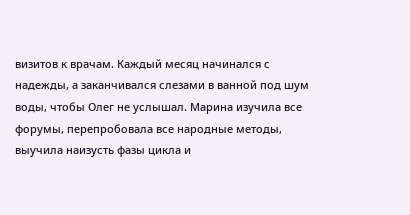визитов к врачам. Каждый месяц начинался с надежды, а заканчивался слезами в ванной под шум воды, чтобы Олег не услышал. Марина изучила все форумы, перепробовала все народные методы, выучила наизусть фазы цикла и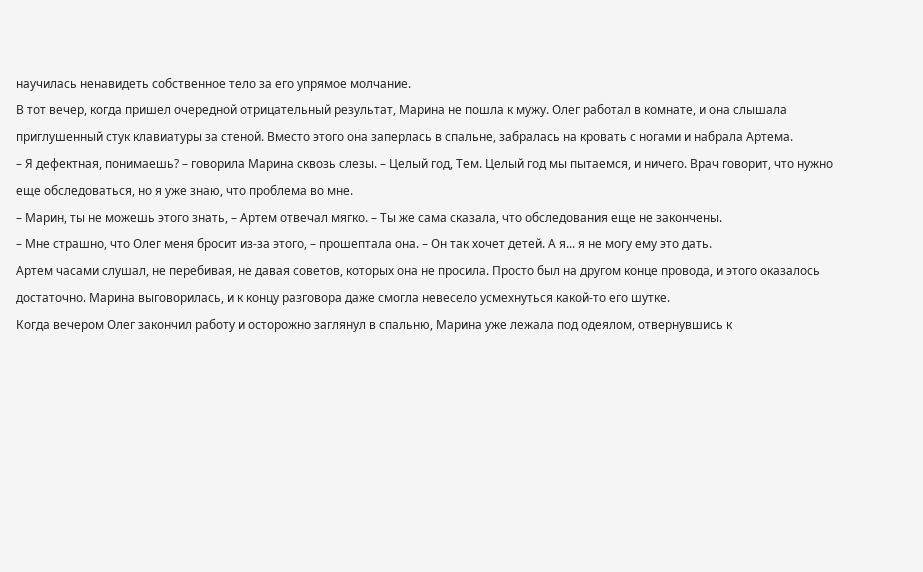научилась ненавидеть собственное тело за его упрямое молчание.
В тот вечер, когда пришел очередной отрицательный результат, Марина не пошла к мужу. Олег работал в комнате, и она слышала приглушенный стук клавиатуры за стеной. Вместо этого она заперлась в спальне, забралась на кровать с ногами и набрала Артема.
– Я дефектная, понимаешь? – говорила Марина сквозь слезы. – Целый год, Тем. Целый год мы пытаемся, и ничего. Врач говорит, что нужно еще обследоваться, но я уже знаю, что проблема во мне.
– Марин, ты не можешь этого знать, – Артем отвечал мягко. – Ты же сама сказала, что обследования еще не закончены.
– Мне страшно, что Олег меня бросит из-за этого, – прошептала она. – Он так хочет детей. А я... я не могу ему это дать.
Артем часами слушал, не перебивая, не давая советов, которых она не просила. Просто был на другом конце провода, и этого оказалось достаточно. Марина выговорилась, и к концу разговора даже смогла невесело усмехнуться какой-то его шутке.
Когда вечером Олег закончил работу и осторожно заглянул в спальню, Марина уже лежала под одеялом, отвернувшись к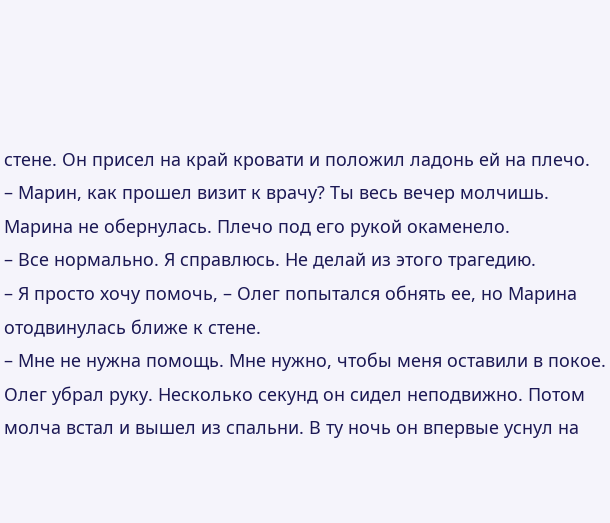стене. Он присел на край кровати и положил ладонь ей на плечо.
– Марин, как прошел визит к врачу? Ты весь вечер молчишь.
Марина не обернулась. Плечо под его рукой окаменело.
– Все нормально. Я справлюсь. Не делай из этого трагедию.
– Я просто хочу помочь, – Олег попытался обнять ее, но Марина отодвинулась ближе к стене.
– Мне не нужна помощь. Мне нужно, чтобы меня оставили в покое.
Олег убрал руку. Несколько секунд он сидел неподвижно. Потом молча встал и вышел из спальни. В ту ночь он впервые уснул на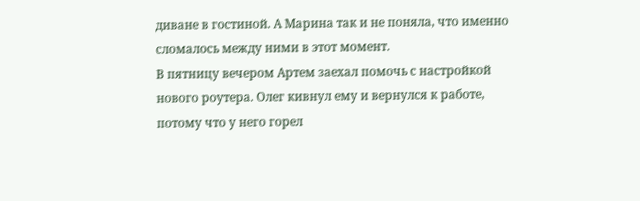диване в гостиной. А Марина так и не поняла, что именно сломалось между ними в этот момент.
В пятницу вечером Артем заехал помочь с настройкой нового роутера. Олег кивнул ему и вернулся к работе, потому что у него горел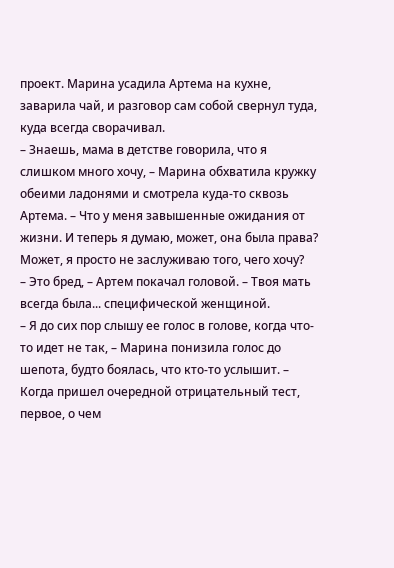проект. Марина усадила Артема на кухне, заварила чай, и разговор сам собой свернул туда, куда всегда сворачивал.
– Знаешь, мама в детстве говорила, что я слишком много хочу, – Марина обхватила кружку обеими ладонями и смотрела куда-то сквозь Артема. – Что у меня завышенные ожидания от жизни. И теперь я думаю, может, она была права? Может, я просто не заслуживаю того, чего хочу?
– Это бред, – Артем покачал головой. – Твоя мать всегда была... специфической женщиной.
– Я до сих пор слышу ее голос в голове, когда что-то идет не так, – Марина понизила голос до шепота, будто боялась, что кто-то услышит. – Когда пришел очередной отрицательный тест, первое, о чем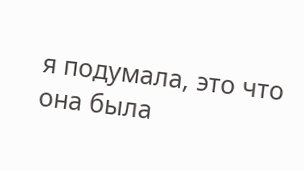я подумала, это что она была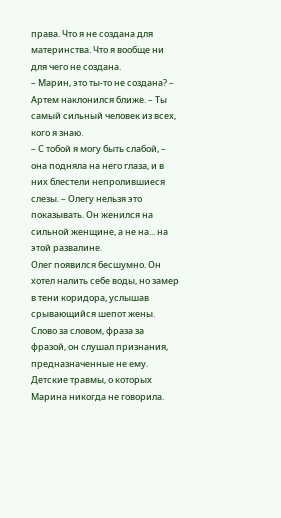права. Что я не создана для материнства. Что я вообще ни для чего не создана.
– Марин, это ты-то не создана? – Артем наклонился ближе. – Ты самый сильный человек из всех, кого я знаю.
– С тобой я могу быть слабой, – она подняла на него глаза, и в них блестели непролившиеся слезы. – Олегу нельзя это показывать. Он женился на сильной женщине, а не на... на этой развалине.
Олег появился бесшумно. Он хотел налить себе воды, но замер в тени коридора, услышав срывающийся шепот жены. Слово за словом, фраза за фразой, он слушал признания, предназначенные не ему. Детские травмы, о которых Марина никогда не говорила.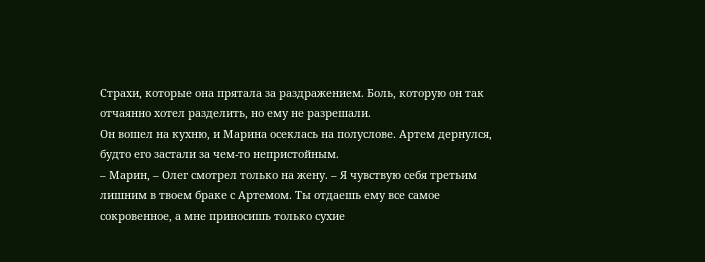Страхи, которые она прятала за раздражением. Боль, которую он так отчаянно хотел разделить, но ему не разрешали.
Он вошел на кухню, и Марина осеклась на полуслове. Артем дернулся, будто его застали за чем-то непристойным.
– Марин, – Олег смотрел только на жену. – Я чувствую себя третьим лишним в твоем браке с Артемом. Ты отдаешь ему все самое сокровенное, а мне приносишь только сухие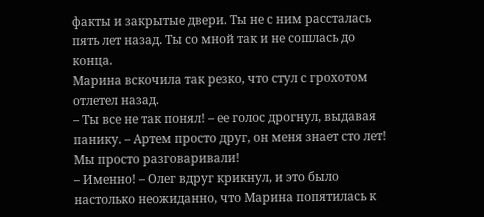факты и закрытые двери. Ты не с ним рассталась пять лет назад. Ты со мной так и не сошлась до конца.
Марина вскочила так резко, что стул с грохотом отлетел назад.
– Ты все не так понял! – ее голос дрогнул, выдавая панику. – Артем просто друг, он меня знает сто лет! Мы просто разговаривали!
– Именно! – Олег вдруг крикнул, и это было настолько неожиданно, что Марина попятилась к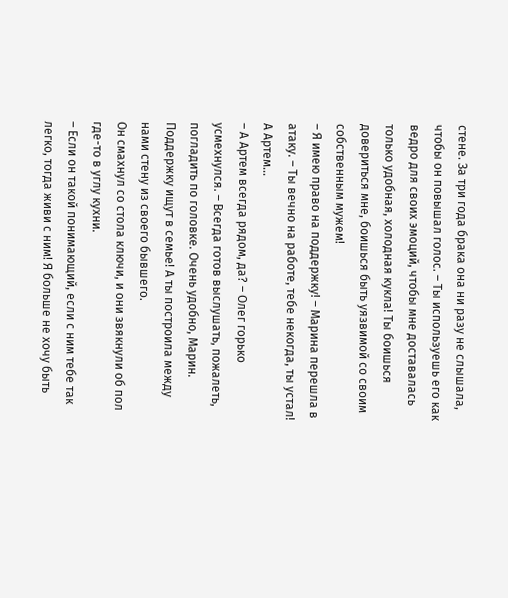стене. За три года брака она ни разу не слышала, чтобы он повышал голос. – Ты используешь его как ведро для своих эмоций, чтобы мне доставалась только удобная, холодная кукла! Ты боишься довериться мне, боишься быть уязвимой со своим собственным мужем!
– Я имею право на поддержку! – Марина перешла в атаку. – Ты вечно на работе, тебе некогда, ты устал! А Артем...
– А Артем всегда рядом, да? – Олег горько усмехнулся. – Всегда готов выслушать, пожалеть, погладить по головке. Очень удобно, Марин. Поддержку ищут в семье! А ты построила между нами стену из своего бывшего.
Он смахнул со стола ключи, и они звякнули об пол где-то в углу кухни.
– Если он такой понимающий, если с ним тебе так легко, тогда живи с ним! Я больше не хочу быть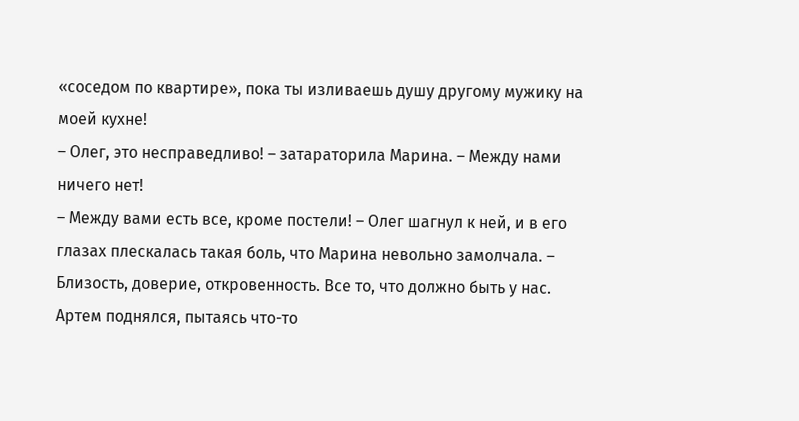«соседом по квартире», пока ты изливаешь душу другому мужику на моей кухне!
– Олег, это несправедливо! – затараторила Марина. – Между нами ничего нет!
– Между вами есть все, кроме постели! – Олег шагнул к ней, и в его глазах плескалась такая боль, что Марина невольно замолчала. – Близость, доверие, откровенность. Все то, что должно быть у нас.
Артем поднялся, пытаясь что-то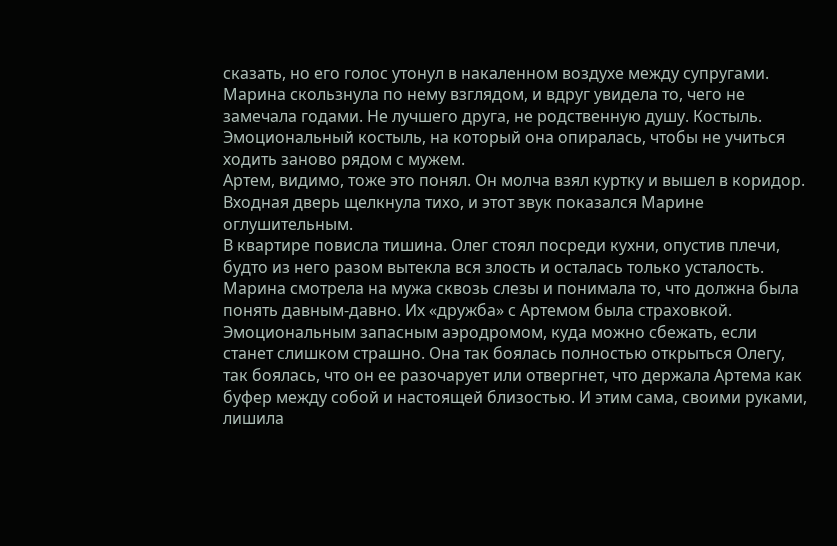сказать, но его голос утонул в накаленном воздухе между супругами. Марина скользнула по нему взглядом, и вдруг увидела то, чего не замечала годами. Не лучшего друга, не родственную душу. Костыль. Эмоциональный костыль, на который она опиралась, чтобы не учиться ходить заново рядом с мужем.
Артем, видимо, тоже это понял. Он молча взял куртку и вышел в коридор. Входная дверь щелкнула тихо, и этот звук показался Марине оглушительным.
В квартире повисла тишина. Олег стоял посреди кухни, опустив плечи, будто из него разом вытекла вся злость и осталась только усталость.
Марина смотрела на мужа сквозь слезы и понимала то, что должна была понять давным-давно. Их «дружба» с Артемом была страховкой. Эмоциональным запасным аэродромом, куда можно сбежать, если станет слишком страшно. Она так боялась полностью открыться Олегу, так боялась, что он ее разочарует или отвергнет, что держала Артема как буфер между собой и настоящей близостью. И этим сама, своими руками, лишила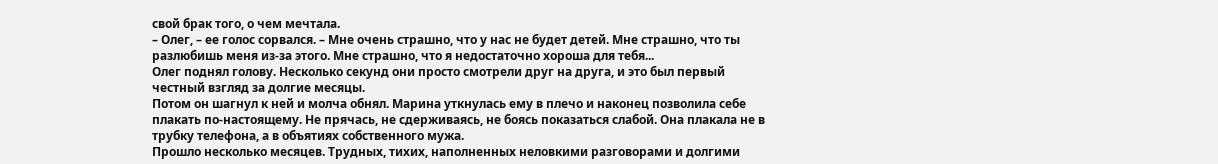свой брак того, о чем мечтала.
– Олег, – ее голос сорвался. – Мне очень страшно, что у нас не будет детей. Мне страшно, что ты разлюбишь меня из-за этого. Мне страшно, что я недостаточно хороша для тебя...
Олег поднял голову. Несколько секунд они просто смотрели друг на друга, и это был первый честный взгляд за долгие месяцы.
Потом он шагнул к ней и молча обнял. Марина уткнулась ему в плечо и наконец позволила себе плакать по-настоящему. Не прячась, не сдерживаясь, не боясь показаться слабой. Она плакала не в трубку телефона, а в объятиях собственного мужа.
Прошло несколько месяцев. Трудных, тихих, наполненных неловкими разговорами и долгими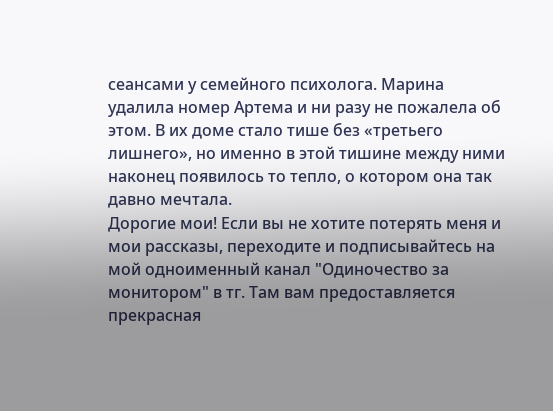сеансами у семейного психолога. Марина удалила номер Артема и ни разу не пожалела об этом. В их доме стало тише без «третьего лишнего», но именно в этой тишине между ними наконец появилось то тепло, о котором она так давно мечтала.
Дорогие мои! Если вы не хотите потерять меня и мои рассказы, переходите и подписывайтесь на мой одноименный канал "Одиночество за монитором" в тг. Там вам предоставляется прекрасная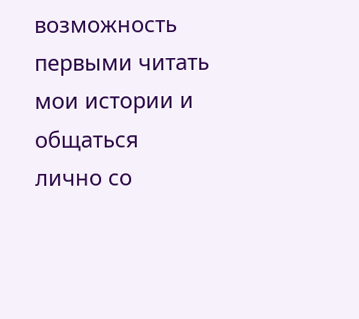возможность первыми читать мои истории и общаться лично со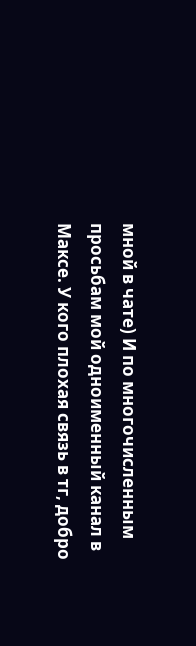мной в чате) И по многочисленным просьбам мой одноименный канал в Максе. У кого плохая связь в тг, добро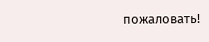пожаловать!